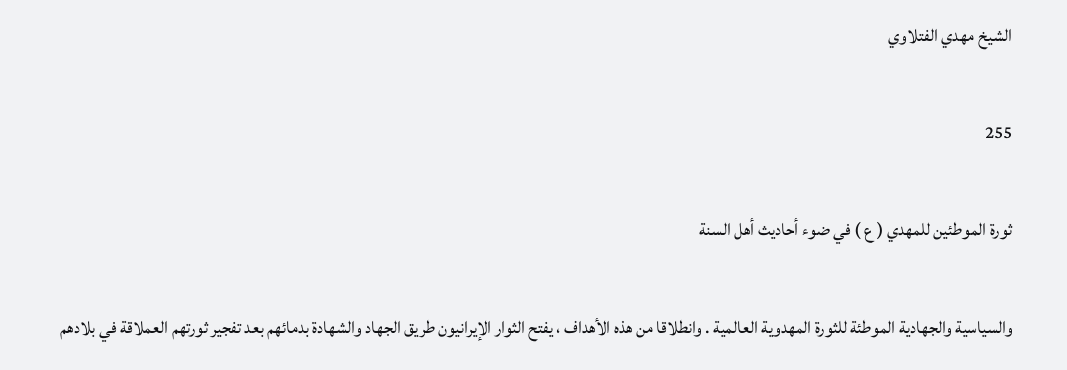الشيخ مهدي الفتلاوي

255

ثورة الموطئين للمهدي ( ع ) في ضوء أحاديث أهل السنة

والسياسية والجهادية الموطئة للثورة المهدوية العالمية . وانطلاقا من هذه الأهداف ، يفتح الثوار الإيرانيون طريق الجهاد والشهادة بدمائهم بعد تفجير ثورتهم العملاقة في بلادهم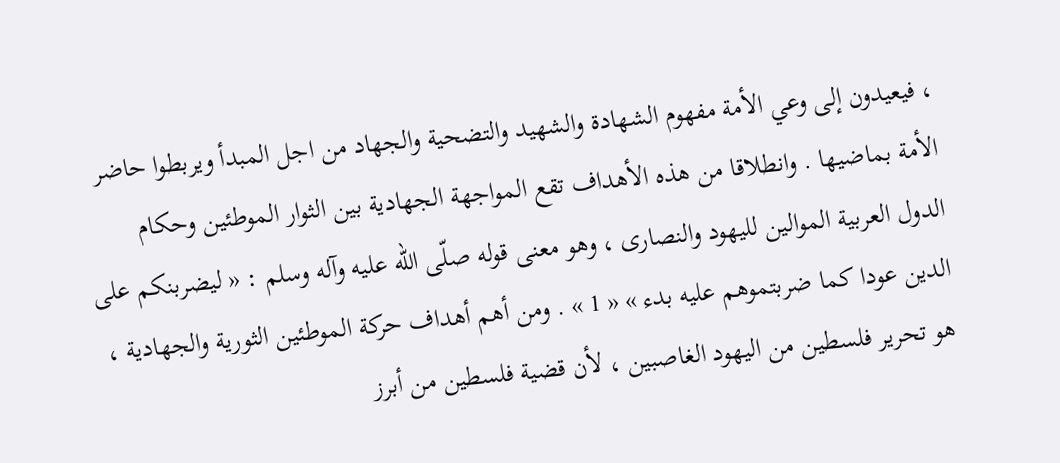، فيعيدون إلى وعي الأمة مفهوم الشهادة والشهيد والتضحية والجهاد من اجل المبدأ ويربطوا حاضر الأمة بماضيها . وانطلاقا من هذه الأهداف تقع المواجهة الجهادية بين الثوار الموطئين وحكام الدول العربية الموالين لليهود والنصارى ، وهو معنى قوله صلّى اللّه عليه وآله وسلم : « ليضربنكم على الدين عودا كما ضربتموهم عليه بدء » « 1 » . ومن أهم أهداف حركة الموطئين الثورية والجهادية ، هو تحرير فلسطين من اليهود الغاصبين ، لأن قضية فلسطين من أبرز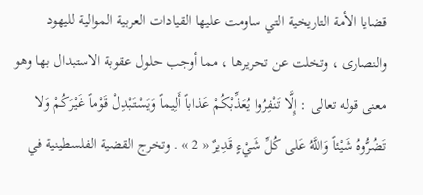قضايا الأمة التاريخية التي ساومت عليها القيادات العربية الموالية لليهود والنصارى ، وتخلت عن تحريرها ، مما أوجب حلول عقوبة الاستبدال بها وهو معنى قوله تعالى : إِلَّا تَنْفِرُوا يُعَذِّبْكُمْ عَذاباً أَلِيماً وَيَسْتَبْدِلْ قَوْماً غَيْرَكُمْ وَلا تَضُرُّوهُ شَيْئاً وَاللَّهُ عَلى كُلِّ شَيْءٍ قَدِيرٌ « 2 » . وتخرج القضية الفلسطينية في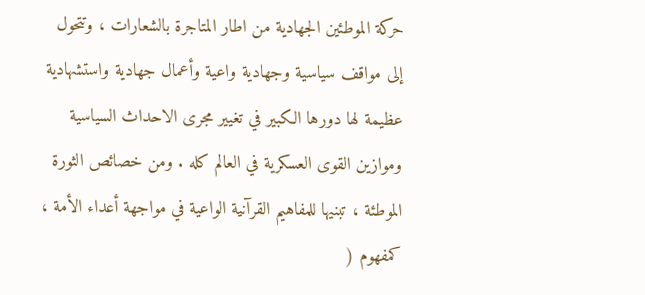حركة الموطئين الجهادية من اطار المتاجرة بالشعارات ، وتتحول إلى مواقف سياسية وجهادية واعية وأعمال جهادية واستشهادية عظيمة لها دورها الكبير في تغيير مجرى الاحداث السياسية وموازين القوى العسكرية في العالم كله . ومن خصائص الثورة الموطئة ، تبنيها للمفاهيم القرآنية الواعية في مواجهة أعداء الأمة ، كمفهوم (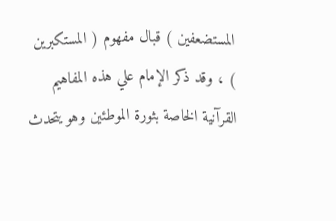المستضعفين ) قبال مفهوم ( المستكبرين ) ، وقد ذكر الإمام علي هذه المفاهيم القرآنية الخاصة بثورة الموطئين وهو يتحدث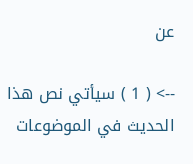عن

--> ( 1 ) سيأتي نص هذا الحديث في الموضوعات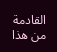القادمة من هذا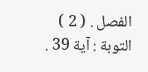الفصل . ( 2 ) التوبة : آية 39 .